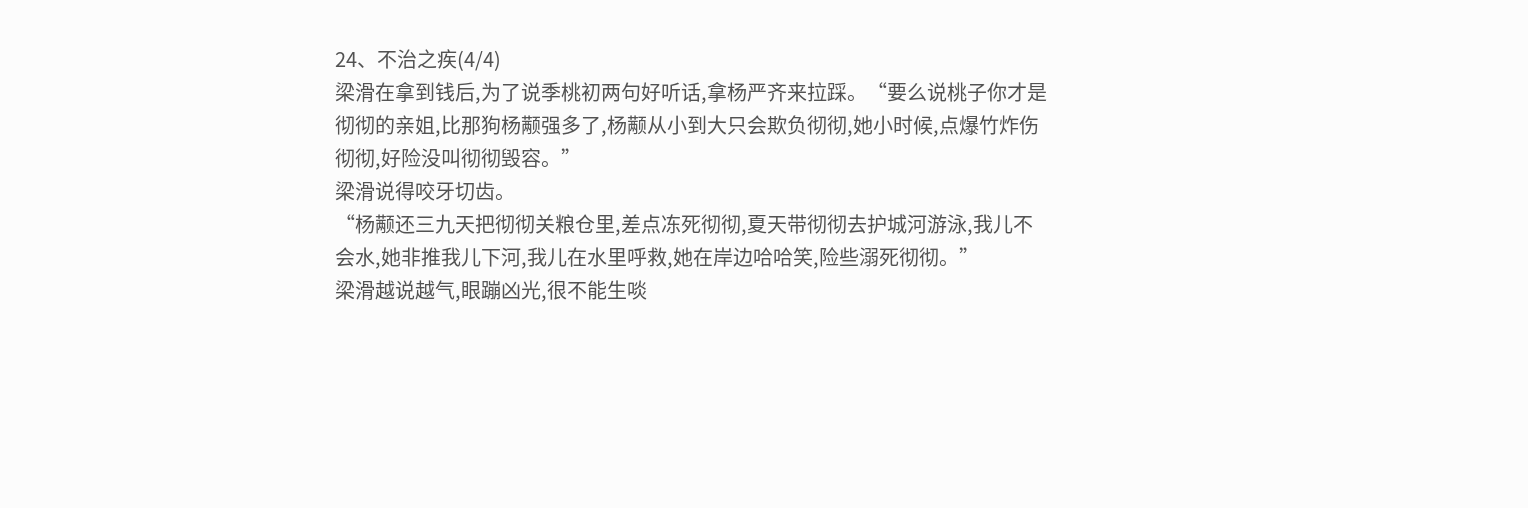24、不治之疾(4/4)
梁滑在拿到钱后,为了说季桃初两句好听话,拿杨严齐来拉踩。“要么说桃子你才是彻彻的亲姐,比那狗杨颟强多了,杨颟从小到大只会欺负彻彻,她小时候,点爆竹炸伤彻彻,好险没叫彻彻毁容。”
梁滑说得咬牙切齿。
“杨颟还三九天把彻彻关粮仓里,差点冻死彻彻,夏天带彻彻去护城河游泳,我儿不会水,她非推我儿下河,我儿在水里呼救,她在岸边哈哈笑,险些溺死彻彻。”
梁滑越说越气,眼蹦凶光,很不能生啖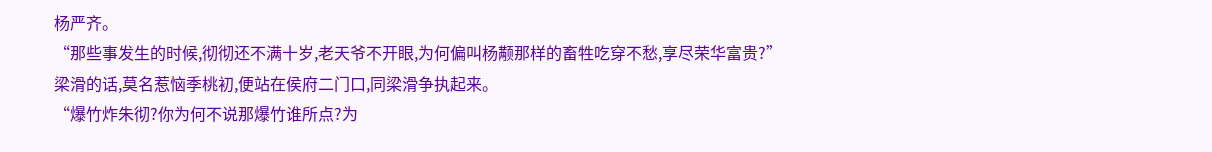杨严齐。
“那些事发生的时候,彻彻还不满十岁,老天爷不开眼,为何偏叫杨颟那样的畜牲吃穿不愁,享尽荣华富贵?”
梁滑的话,莫名惹恼季桃初,便站在侯府二门口,同梁滑争执起来。
“爆竹炸朱彻?你为何不说那爆竹谁所点?为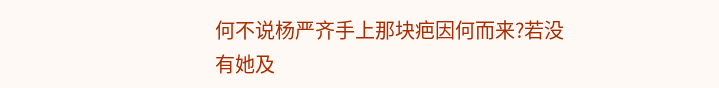何不说杨严齐手上那块疤因何而来?若没有她及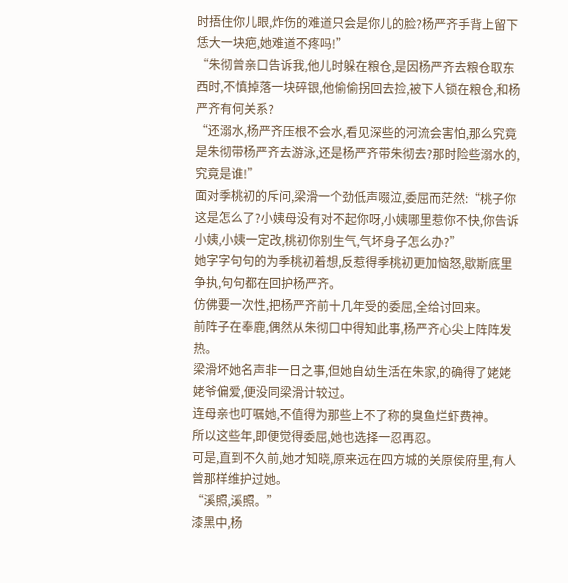时捂住你儿眼,炸伤的难道只会是你儿的脸?杨严齐手背上留下恁大一块疤,她难道不疼吗!”
“朱彻曾亲口告诉我,他儿时躲在粮仓,是因杨严齐去粮仓取东西时,不慎掉落一块碎银,他偷偷拐回去捡,被下人锁在粮仓,和杨严齐有何关系?
“还溺水,杨严齐压根不会水,看见深些的河流会害怕,那么究竟是朱彻带杨严齐去游泳,还是杨严齐带朱彻去?那时险些溺水的,究竟是谁!”
面对季桃初的斥问,梁滑一个劲低声啜泣,委屈而茫然:“桃子你这是怎么了?小姨母没有对不起你呀,小姨哪里惹你不快,你告诉小姨,小姨一定改,桃初你别生气,气坏身子怎么办?”
她字字句句的为季桃初着想,反惹得季桃初更加恼怒,歇斯底里争执,句句都在回护杨严齐。
仿佛要一次性,把杨严齐前十几年受的委屈,全给讨回来。
前阵子在奉鹿,偶然从朱彻口中得知此事,杨严齐心尖上阵阵发热。
梁滑坏她名声非一日之事,但她自幼生活在朱家,的确得了姥姥姥爷偏爱,便没同梁滑计较过。
连母亲也叮嘱她,不值得为那些上不了称的臭鱼烂虾费神。
所以这些年,即便觉得委屈,她也选择一忍再忍。
可是,直到不久前,她才知晓,原来远在四方城的关原侯府里,有人曾那样维护过她。
“溪照,溪照。”
漆黑中,杨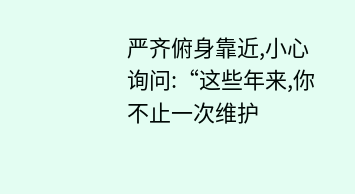严齐俯身靠近,小心询问:“这些年来,你不止一次维护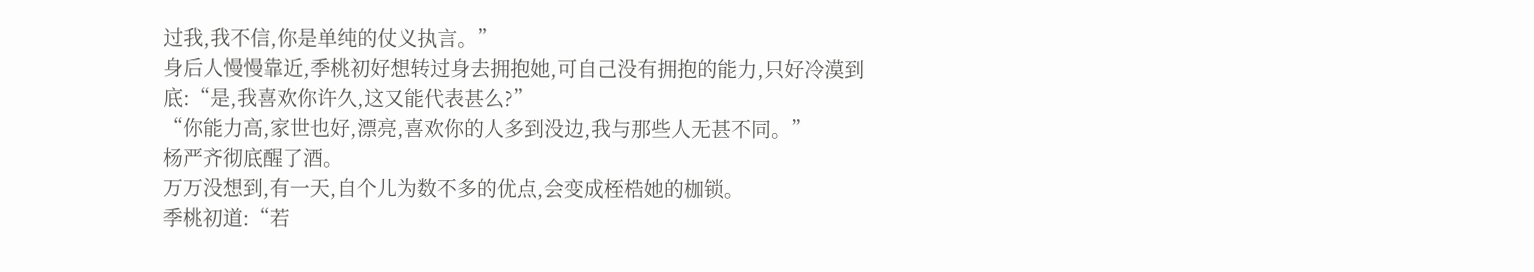过我,我不信,你是单纯的仗义执言。”
身后人慢慢靠近,季桃初好想转过身去拥抱她,可自己没有拥抱的能力,只好冷漠到底:“是,我喜欢你许久,这又能代表甚么?”
“你能力高,家世也好,漂亮,喜欢你的人多到没边,我与那些人无甚不同。”
杨严齐彻底醒了酒。
万万没想到,有一天,自个儿为数不多的优点,会变成桎梏她的枷锁。
季桃初道:“若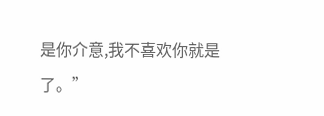是你介意,我不喜欢你就是了。”